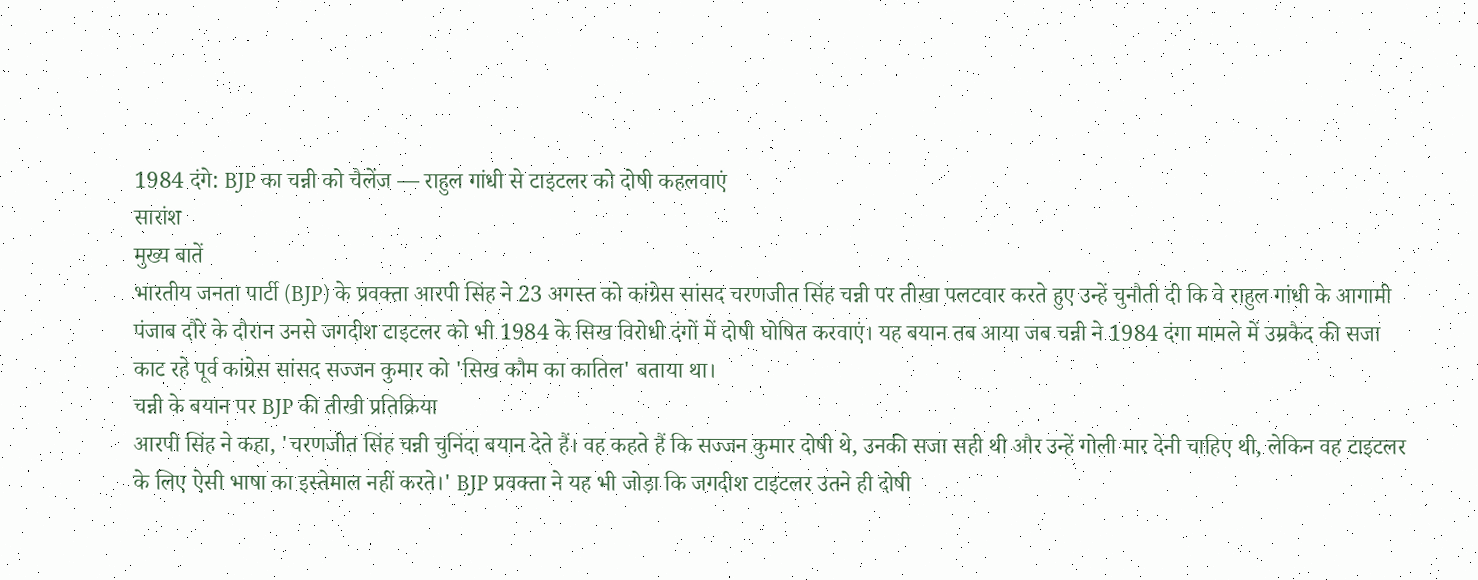1984 दंगे: BJP का चन्नी को चैलेंज — राहुल गांधी से टाइटलर को दोषी कहलवाएं
सारांश
मुख्य बातें
भारतीय जनता पार्टी (BJP) के प्रवक्ता आरपी सिंह ने 23 अगस्त को कांग्रेस सांसद चरणजीत सिंह चन्नी पर तीखा पलटवार करते हुए उन्हें चुनौती दी कि वे राहुल गांधी के आगामी पंजाब दौरे के दौरान उनसे जगदीश टाइटलर को भी 1984 के सिख विरोधी दंगों में दोषी घोषित करवाएं। यह बयान तब आया जब चन्नी ने 1984 दंगा मामले में उम्रकैद की सजा काट रहे पूर्व कांग्रेस सांसद सज्जन कुमार को 'सिख कौम का कातिल' बताया था।
चन्नी के बयान पर BJP की तीखी प्रतिक्रिया
आरपी सिंह ने कहा, 'चरणजीत सिंह चन्नी चुनिंदा बयान देते हैं। वह कहते हैं कि सज्जन कुमार दोषी थे, उनकी सजा सही थी और उन्हें गोली मार देनी चाहिए थी, लेकिन वह टाइटलर के लिए ऐसी भाषा का इस्तेमाल नहीं करते।' BJP प्रवक्ता ने यह भी जोड़ा कि जगदीश टाइटलर उतने ही दोषी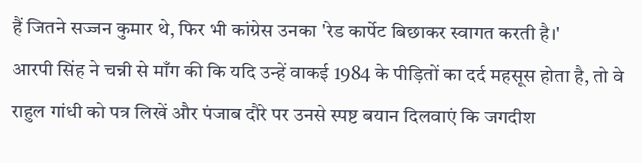हैं जितने सज्जन कुमार थे, फिर भी कांग्रेस उनका 'रेड कार्पेट बिछाकर स्वागत करती है।'
आरपी सिंह ने चन्नी से माँग की कि यदि उन्हें वाकई 1984 के पीड़ितों का दर्द महसूस होता है, तो वे राहुल गांधी को पत्र लिखें और पंजाब दौरे पर उनसे स्पष्ट बयान दिलवाएं कि जगदीश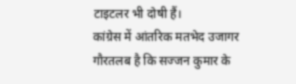टाइटलर भी दोषी हैं।
कांग्रेस में आंतरिक मतभेद उजागर
गौरतलब है कि सज्जन कुमार के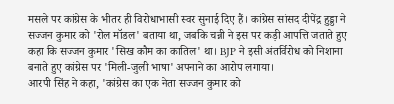मसले पर कांग्रेस के भीतर ही विरोधाभासी स्वर सुनाई दिए हैं। कांग्रेस सांसद दीपेंद्र हुड्डा ने सज्जन कुमार को 'रोल मॉडल' बताया था, जबकि चन्नी ने इस पर कड़ी आपत्ति जताते हुए कहा कि सज्जन कुमार 'सिख कौम का कातिल' था। BJP ने इसी अंतर्विरोध को निशाना बनाते हुए कांग्रेस पर 'मिली-जुली भाषा' अपनाने का आरोप लगाया।
आरपी सिंह ने कहा, 'कांग्रेस का एक नेता सज्जन कुमार को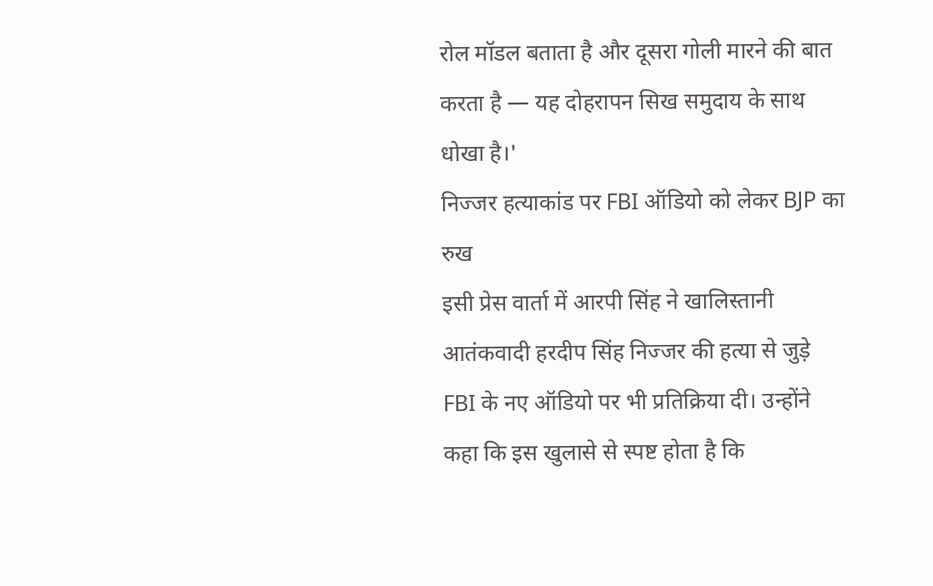रोल मॉडल बताता है और दूसरा गोली मारने की बात करता है — यह दोहरापन सिख समुदाय के साथ धोखा है।'
निज्जर हत्याकांड पर FBI ऑडियो को लेकर BJP का रुख
इसी प्रेस वार्ता में आरपी सिंह ने खालिस्तानी आतंकवादी हरदीप सिंह निज्जर की हत्या से जुड़े FBI के नए ऑडियो पर भी प्रतिक्रिया दी। उन्होंने कहा कि इस खुलासे से स्पष्ट होता है कि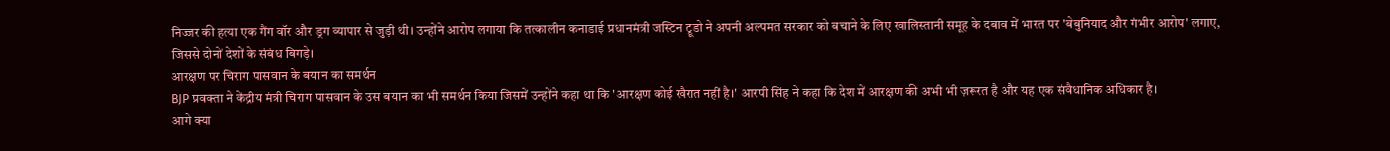निज्जर की हत्या एक गैंग वॉर और ड्रग व्यापार से जुड़ी थी। उन्होंने आरोप लगाया कि तत्कालीन कनाडाई प्रधानमंत्री जस्टिन ट्रूडो ने अपनी अल्पमत सरकार को बचाने के लिए खालिस्तानी समूह के दबाव में भारत पर 'बेबुनियाद और गंभीर आरोप' लगाए, जिससे दोनों देशों के संबंध बिगड़े।
आरक्षण पर चिराग पासवान के बयान का समर्थन
BJP प्रवक्ता ने केंद्रीय मंत्री चिराग पासवान के उस बयान का भी समर्थन किया जिसमें उन्होंने कहा था कि 'आरक्षण कोई खैरात नहीं है।' आरपी सिंह ने कहा कि देश में आरक्षण की अभी भी ज़रूरत है और यह एक संवैधानिक अधिकार है।
आगे क्या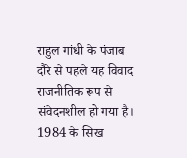राहुल गांधी के पंजाब दौरे से पहले यह विवाद राजनीतिक रूप से संवेदनशील हो गया है। 1984 के सिख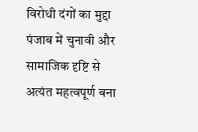विरोधी दंगों का मुद्दा पंजाब में चुनावी और सामाजिक दृष्टि से अत्यंत महत्वपूर्ण बना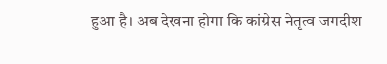हुआ है। अब देखना होगा कि कांग्रेस नेतृत्व जगदीश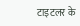टाइटलर के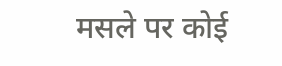मसले पर कोई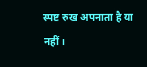स्पष्ट रुख अपनाता है या नहीं।